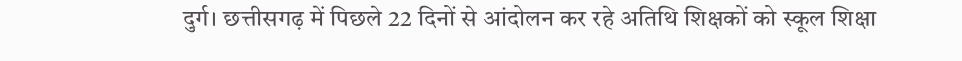दुर्ग। छत्तीसगढ़ में पिछले 22 दिनों से आंदोलन कर रहे अतिथि शिक्षकों को स्कूल शिक्षा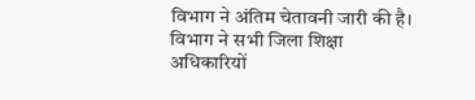विभाग ने अंतिम चेतावनी जारी की है। विभाग ने सभी जिला शिक्षा अधिकारियों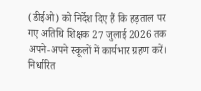(डीईओ) को निर्देश दिए हैं कि हड़ताल पर गए अतिथि शिक्षक 27 जुलाई 2026 तक अपने-अपने स्कूलों में कार्यभार ग्रहण करें। निर्धारित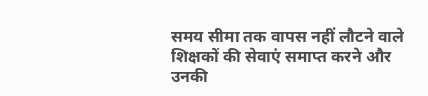समय सीमा तक वापस नहीं लौटने वाले शिक्षकों की सेवाएं समाप्त करने और उनकी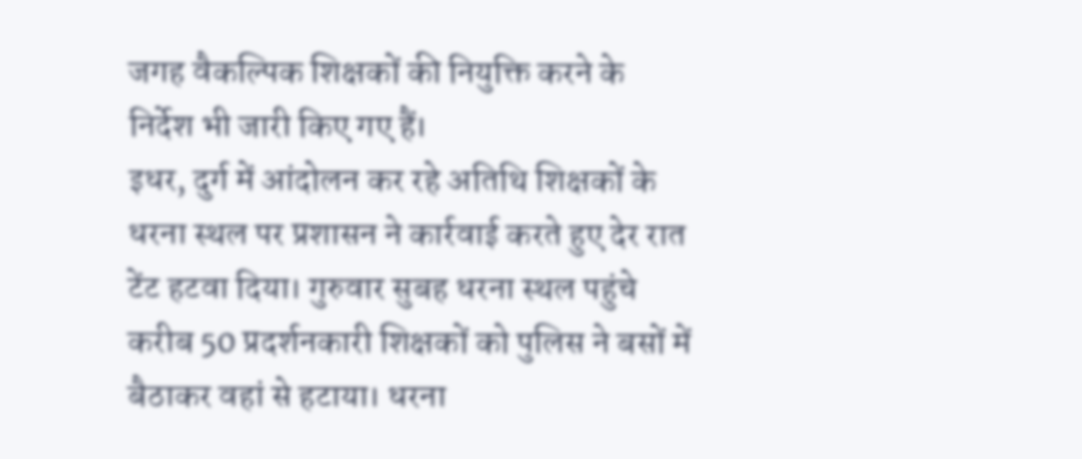जगह वैकल्पिक शिक्षकों की नियुक्ति करने के निर्देश भी जारी किए गए हैं।
इधर, दुर्ग में आंदोलन कर रहे अतिथि शिक्षकों के धरना स्थल पर प्रशासन ने कार्रवाई करते हुए देर रात टेंट हटवा दिया। गुरुवार सुबह धरना स्थल पहुंचे करीब 50 प्रदर्शनकारी शिक्षकों को पुलिस ने बसों में बैठाकर वहां से हटाया। धरना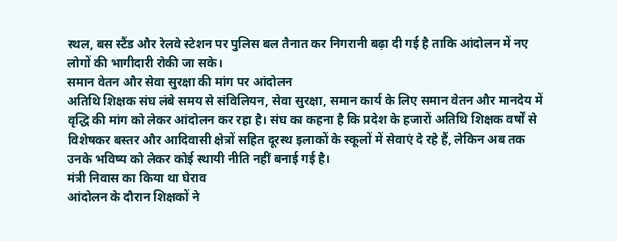स्थल, बस स्टैंड और रेलवे स्टेशन पर पुलिस बल तैनात कर निगरानी बढ़ा दी गई है ताकि आंदोलन में नए लोगों की भागीदारी रोकी जा सके।
समान वेतन और सेवा सुरक्षा की मांग पर आंदोलन
अतिथि शिक्षक संघ लंबे समय से संविलियन, सेवा सुरक्षा, समान कार्य के लिए समान वेतन और मानदेय में वृद्धि की मांग को लेकर आंदोलन कर रहा है। संघ का कहना है कि प्रदेश के हजारों अतिथि शिक्षक वर्षों से विशेषकर बस्तर और आदिवासी क्षेत्रों सहित दूरस्थ इलाकों के स्कूलों में सेवाएं दे रहे हैं, लेकिन अब तक उनके भविष्य को लेकर कोई स्थायी नीति नहीं बनाई गई है।
मंत्री निवास का किया था घेराव
आंदोलन के दौरान शिक्षकों ने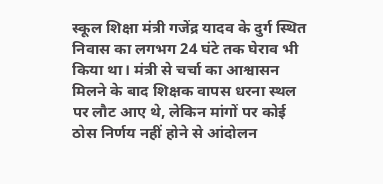स्कूल शिक्षा मंत्री गजेंद्र यादव के दुर्ग स्थित निवास का लगभग 24 घंटे तक घेराव भी किया था। मंत्री से चर्चा का आश्वासन मिलने के बाद शिक्षक वापस धरना स्थल पर लौट आए थे, लेकिन मांगों पर कोई ठोस निर्णय नहीं होने से आंदोलन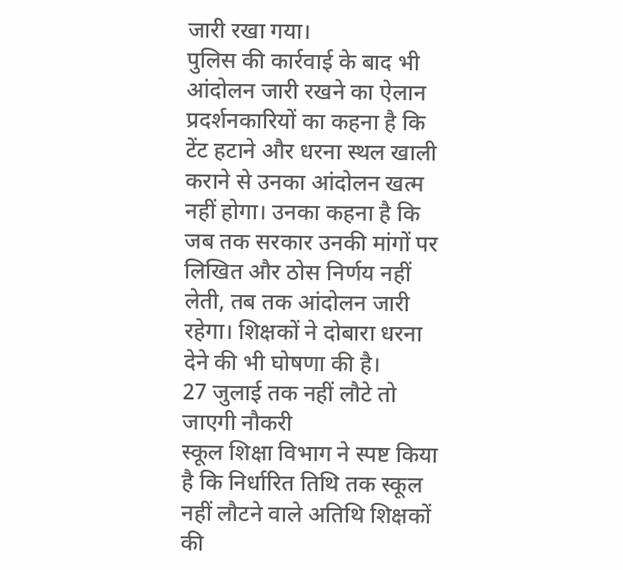जारी रखा गया।
पुलिस की कार्रवाई के बाद भी आंदोलन जारी रखने का ऐलान
प्रदर्शनकारियों का कहना है कि टेंट हटाने और धरना स्थल खाली कराने से उनका आंदोलन खत्म नहीं होगा। उनका कहना है कि जब तक सरकार उनकी मांगों पर लिखित और ठोस निर्णय नहीं लेती, तब तक आंदोलन जारी रहेगा। शिक्षकों ने दोबारा धरना देने की भी घोषणा की है।
27 जुलाई तक नहीं लौटे तो जाएगी नौकरी
स्कूल शिक्षा विभाग ने स्पष्ट किया है कि निर्धारित तिथि तक स्कूल नहीं लौटने वाले अतिथि शिक्षकों की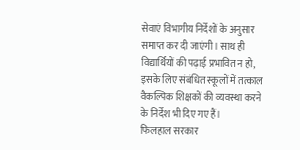सेवाएं विभागीय निर्देशों के अनुसार समाप्त कर दी जाएंगी। साथ ही विद्यार्थियों की पढ़ाई प्रभावित न हो, इसके लिए संबंधित स्कूलों में तत्काल वैकल्पिक शिक्षकों की व्यवस्था करने के निर्देश भी दिए गए हैं।
फिलहाल सरकार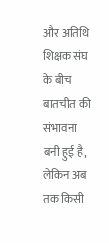और अतिथि शिक्षक संघ के बीच बातचीत की संभावना बनी हुई है, लेकिन अब तक किसी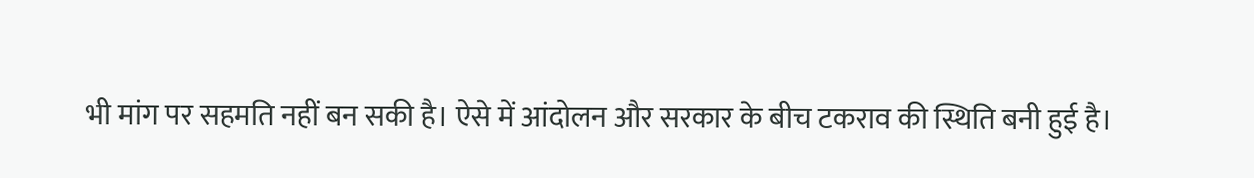भी मांग पर सहमति नहीं बन सकी है। ऐसे में आंदोलन और सरकार के बीच टकराव की स्थिति बनी हुई है।